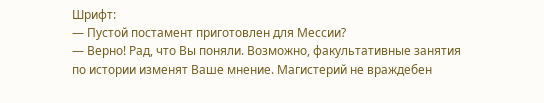Шрифт:
— Пустой постамент приготовлен для Мессии?
— Верно! Рад, что Вы поняли. Возможно, факультативные занятия по истории изменят Ваше мнение. Магистерий не враждебен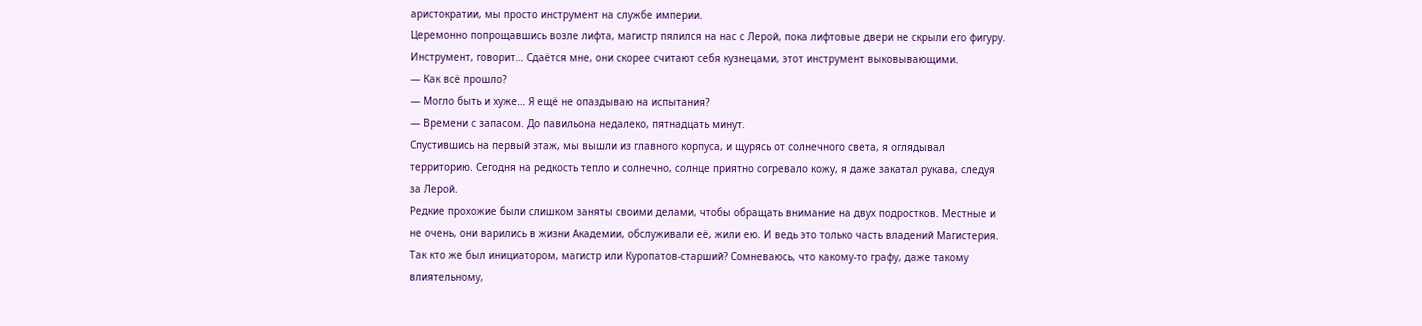аристократии, мы просто инструмент на службе империи.
Церемонно попрощавшись возле лифта, магистр пялился на нас с Лерой, пока лифтовые двери не скрыли его фигуру. Инструмент, говорит… Сдаётся мне, они скорее считают себя кузнецами, этот инструмент выковывающими.
— Как всё прошло?
— Могло быть и хуже… Я ещё не опаздываю на испытания?
— Времени с запасом. До павильона недалеко, пятнадцать минут.
Спустившись на первый этаж, мы вышли из главного корпуса, и щурясь от солнечного света, я оглядывал территорию. Сегодня на редкость тепло и солнечно, солнце приятно согревало кожу, я даже закатал рукава, следуя за Лерой.
Редкие прохожие были слишком заняты своими делами, чтобы обращать внимание на двух подростков. Местные и не очень, они варились в жизни Академии, обслуживали её, жили ею. И ведь это только часть владений Магистерия.
Так кто же был инициатором, магистр или Куропатов-старший? Сомневаюсь, что какому-то графу, даже такому влиятельному,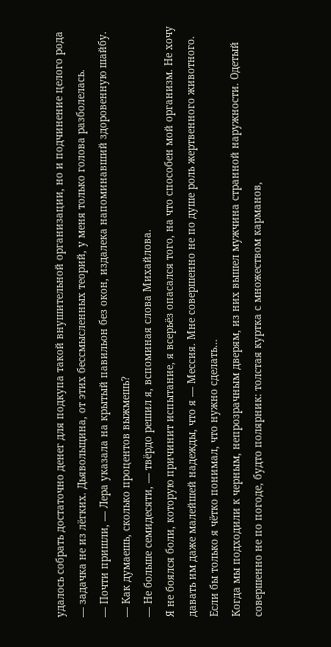удалось собрать достаточно денег для подкупа такой внушительной организации, но и подчинение целого рода — задачка не из лёгких. Дьявольщина, от этих бессмысленных теорий, у меня только голова разболелась.
— Почти пришли, — Лера указала на крытый павильон без окон, издалека напоминавший здоровенную шайбу. — Как думаешь, сколько процентов выжмешь?
— Не больше семидесяти, — твёрдо решил я, вспоминая слова Михайлова.
Я не боялся боли, которую причинит испытание, я всерьёз опасался того, на что способен мой организм. Не хочу давать им даже малейшей надежды, что я — Мессия. Мне совершенно не по душе роль жертвенного животного. Если бы только я чётко понимал, что нужно сделать…
Когда мы подходили к черным, непрозрачным дверям, из них вышел мужчина странной наружности. Одетый совершенно не по погоде, будто полярник: толстая куртка с множеством карманов,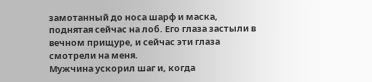замотанный до носа шарф и маска, поднятая сейчас на лоб. Его глаза застыли в вечном прищуре, и сейчас эти глаза смотрели на меня.
Мужчина ускорил шаг и, когда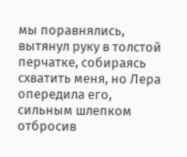мы поравнялись, вытянул руку в толстой перчатке, собираясь схватить меня, но Лера опередила его, сильным шлепком отбросив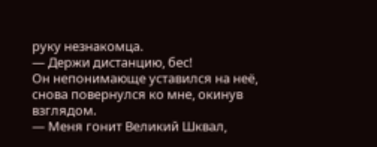руку незнакомца.
— Держи дистанцию, бес!
Он непонимающе уставился на неё, снова повернулся ко мне, окинув взглядом.
— Меня гонит Великий Шквал,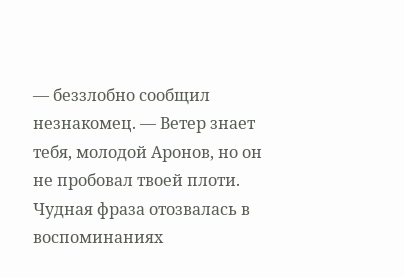— беззлобно сообщил незнакомец. — Ветер знает тебя, молодой Аронов, но он не пробовал твоей плоти.
Чудная фраза отозвалась в воспоминаниях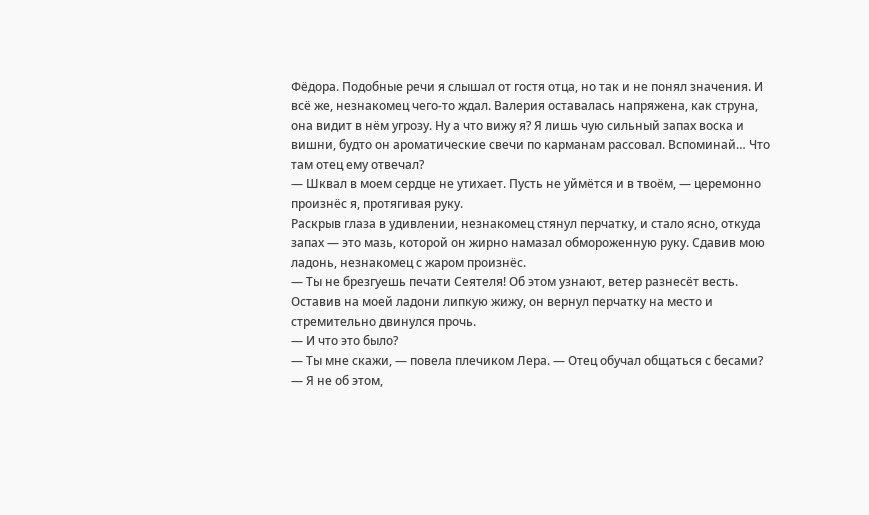Фёдора. Подобные речи я слышал от гостя отца, но так и не понял значения. И всё же, незнакомец чего-то ждал. Валерия оставалась напряжена, как струна, она видит в нём угрозу. Ну а что вижу я? Я лишь чую сильный запах воска и вишни, будто он ароматические свечи по карманам рассовал. Вспоминай… Что там отец ему отвечал?
— Шквал в моем сердце не утихает. Пусть не уймётся и в твоём, — церемонно произнёс я, протягивая руку.
Раскрыв глаза в удивлении, незнакомец стянул перчатку, и стало ясно, откуда запах — это мазь, которой он жирно намазал обмороженную руку. Сдавив мою ладонь, незнакомец с жаром произнёс.
— Ты не брезгуешь печати Сеятеля! Об этом узнают, ветер разнесёт весть.
Оставив на моей ладони липкую жижу, он вернул перчатку на место и стремительно двинулся прочь.
— И что это было?
— Ты мне скажи, — повела плечиком Лера. — Отец обучал общаться с бесами?
— Я не об этом,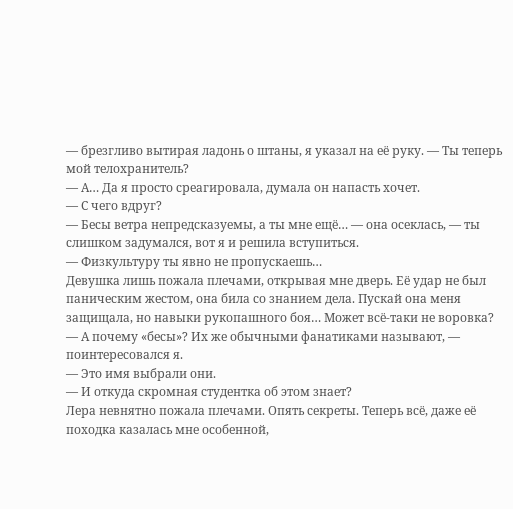— брезгливо вытирая ладонь о штаны, я указал на её руку. — Ты теперь мой телохранитель?
— А… Да я просто среагировала, думала он напасть хочет.
— С чего вдруг?
— Бесы ветра непредсказуемы, а ты мне ещё… — она осеклась, — ты слишком задумался, вот я и решила вступиться.
— Физкультуру ты явно не пропускаешь…
Девушка лишь пожала плечами, открывая мне дверь. Её удар не был паническим жестом, она била со знанием дела. Пускай она меня защищала, но навыки рукопашного боя… Может всё-таки не воровка?
— А почему «бесы»? Их же обычными фанатиками называют, — поинтересовался я.
— Это имя выбрали они.
— И откуда скромная студентка об этом знает?
Лера невнятно пожала плечами. Опять секреты. Теперь всё, даже её походка казалась мне особенной,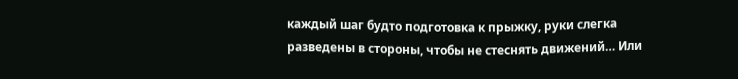каждый шаг будто подготовка к прыжку, руки слегка разведены в стороны, чтобы не стеснять движений… Или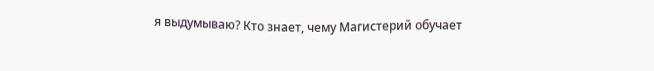я выдумываю? Кто знает, чему Магистерий обучает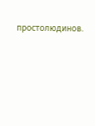простолюдинов.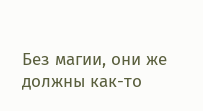Без магии, они же должны как-то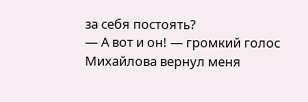за себя постоять?
— А вот и он! — громкий голос Михайлова вернул меня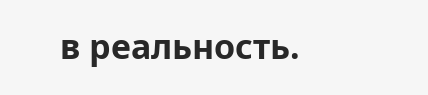в реальность.